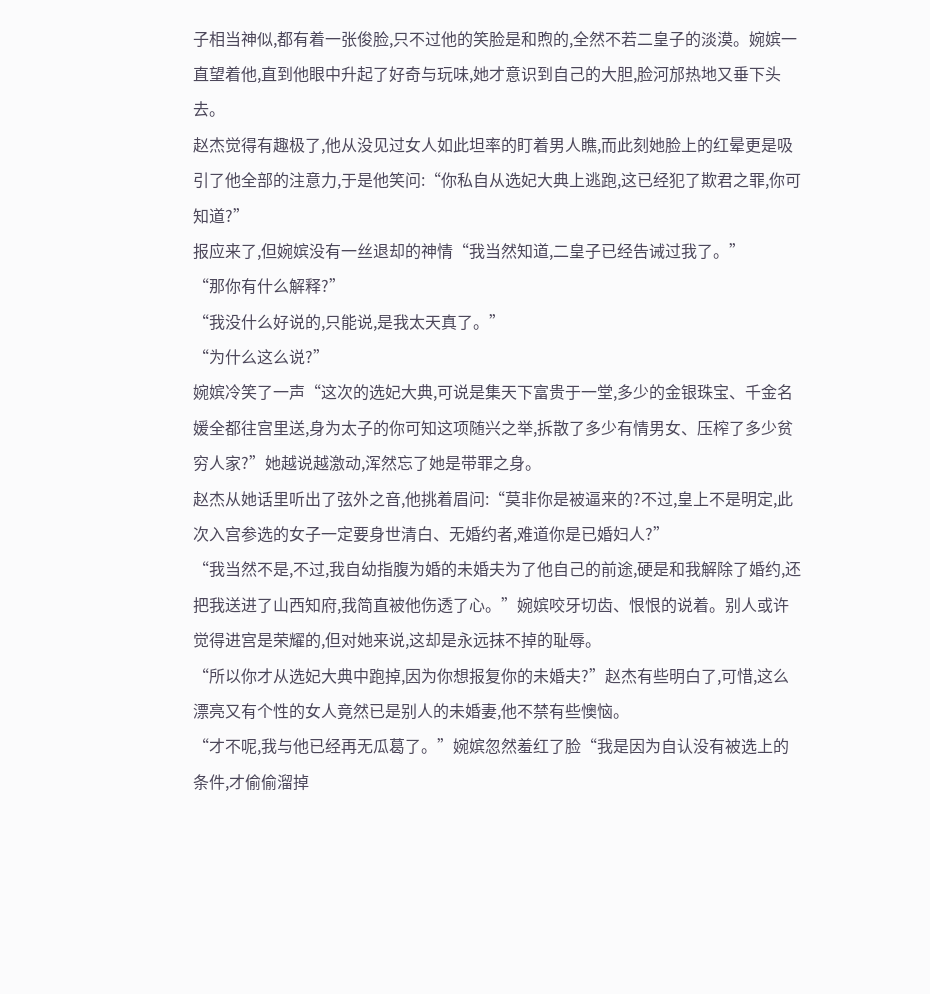子相当神似,都有着一张俊脸,只不过他的笑脸是和煦的,全然不若二皇子的淡漠。婉嫔一直望着他,直到他眼中升起了好奇与玩味,她才意识到自己的大胆,脸河邡热地又垂下头去。
赵杰觉得有趣极了,他从没见过女人如此坦率的盯着男人瞧,而此刻她脸上的红晕更是吸引了他全部的注意力,于是他笑问:“你私自从选妃大典上逃跑,这已经犯了欺君之罪,你可知道?”
报应来了,但婉嫔没有一丝退却的神情“我当然知道,二皇子已经告诫过我了。”
“那你有什么解释?”
“我没什么好说的,只能说,是我太天真了。”
“为什么这么说?”
婉嫔冷笑了一声“这次的选妃大典,可说是集天下富贵于一堂,多少的金银珠宝、千金名媛全都往宫里送,身为太子的你可知这项随兴之举,拆散了多少有情男女、压榨了多少贫穷人家?”她越说越激动,浑然忘了她是带罪之身。
赵杰从她话里听出了弦外之音,他挑着眉问:“莫非你是被逼来的?不过,皇上不是明定,此次入宫参选的女子一定要身世清白、无婚约者,难道你是已婚妇人?”
“我当然不是,不过,我自幼指腹为婚的未婚夫为了他自己的前途,硬是和我解除了婚约,还把我送进了山西知府,我简直被他伤透了心。”婉嫔咬牙切齿、恨恨的说着。别人或许觉得进宫是荣耀的,但对她来说,这却是永远抹不掉的耻辱。
“所以你才从选妃大典中跑掉,因为你想报复你的未婚夫?”赵杰有些明白了,可惜,这么漂亮又有个性的女人竟然已是别人的未婚妻,他不禁有些懊恼。
“才不呢,我与他已经再无瓜葛了。”婉嫔忽然羞红了脸“我是因为自认没有被选上的条件,才偷偷溜掉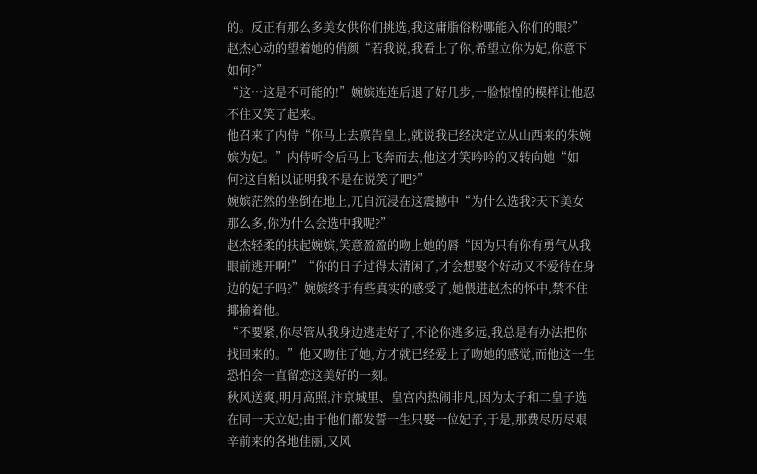的。反正有那么多美女供你们挑选,我这庸脂俗粉哪能入你们的眼?”
赵杰心动的望着她的俏颜“若我说,我看上了你,希望立你为妃,你意下如何?”
“这…这是不可能的!”婉嫔连连后退了好几步,一脸惊惶的模样让他忍不住又笑了起来。
他召来了内侍“你马上去禀告皇上,就说我已经决定立从山西来的朱婉嫔为妃。”内侍听令后马上飞奔而去,他这才笑吟吟的又转向她“如何?这自粕以证明我不是在说笑了吧?”
婉嫔茫然的坐倒在地上,兀自沉浸在这震撼中“为什么选我?天下美女那么多,你为什么会选中我呢?”
赵杰轻柔的扶起婉嫔,笑意盈盈的吻上她的唇“因为只有你有勇气从我眼前逃开啊!”“你的日子过得太清闲了,才会想娶个好动又不爱待在身边的妃子吗?”婉嫔终于有些真实的感受了,她偎进赵杰的怀中,禁不住揶揄着他。
“不要紧,你尽管从我身边逃走好了,不论你逃多远,我总是有办法把你找回来的。”他又吻住了她,方才就已经爱上了吻她的感觉,而他这一生恐怕会一直留恋这美好的一刻。
秋风送爽,明月高照,汴京城里、皇宫内热闹非凡,因为太子和二皇子选在同一天立妃;由于他们都发誓一生只娶一位妃子,于是,那费尽历尽艰辛前来的各地佳丽,又风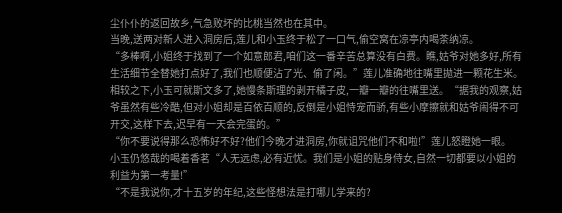尘仆仆的返回故乡,气急败坏的比桃当然也在其中。
当晚,送两对新人进入洞房后,莲儿和小玉终于松了一口气,偷空窝在凉亭内喝茶纳凉。
“多棒啊,小姐终于找到了一个如意郎君,咱们这一番辛苦总算没有白费。瞧,姑爷对她多好,所有生活细节全替她打点好了,我们也顺便沾了光、偷了闲。”莲儿准确地往嘴里拋进一颗花生米。
相较之下,小玉可就斯文多了,她慢条斯理的剥开橘子皮,一瓣一瓣的往嘴里送。“据我的观察,姑爷虽然有些冷酷,但对小姐却是百依百顺的,反倒是小姐恃宠而骄,有些小摩擦就和姑爷闹得不可开交,这样下去,迟早有一天会完蛋的。”
“你不要说得那么恐怖好不好?他们今晚才进洞房,你就诅咒他们不和啦!”莲儿怒瞪她一眼。
小玉仍悠哉的喝着香茗“人无远虑,必有近忧。我们是小姐的贴身侍女,自然一切都要以小姐的利益为第一考量!”
“不是我说你,才十五岁的年纪,这些怪想法是打哪儿学来的?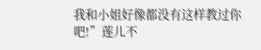我和小姐好像都没有这样教过你吧!”莲儿不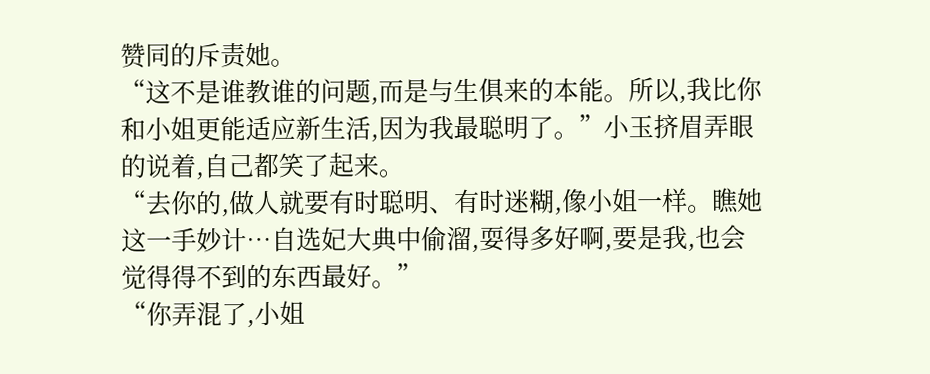赞同的斥责她。
“这不是谁教谁的问题,而是与生俱来的本能。所以,我比你和小姐更能适应新生活,因为我最聪明了。”小玉挤眉弄眼的说着,自己都笑了起来。
“去你的,做人就要有时聪明、有时迷糊,像小姐一样。瞧她这一手妙计…自选妃大典中偷溜,耍得多好啊,要是我,也会觉得得不到的东西最好。”
“你弄混了,小姐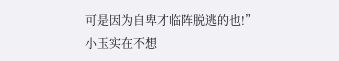可是因为自卑才临阵脱逃的也!”小玉实在不想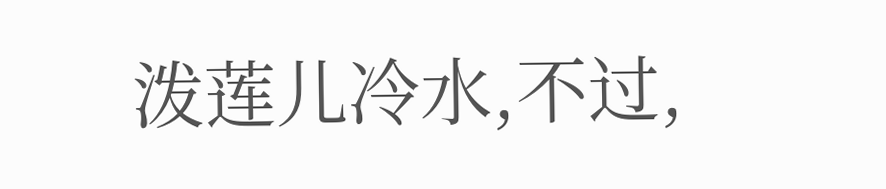泼莲儿冷水,不过,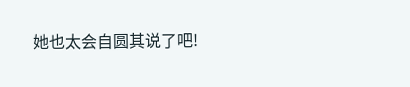她也太会自圆其说了吧!